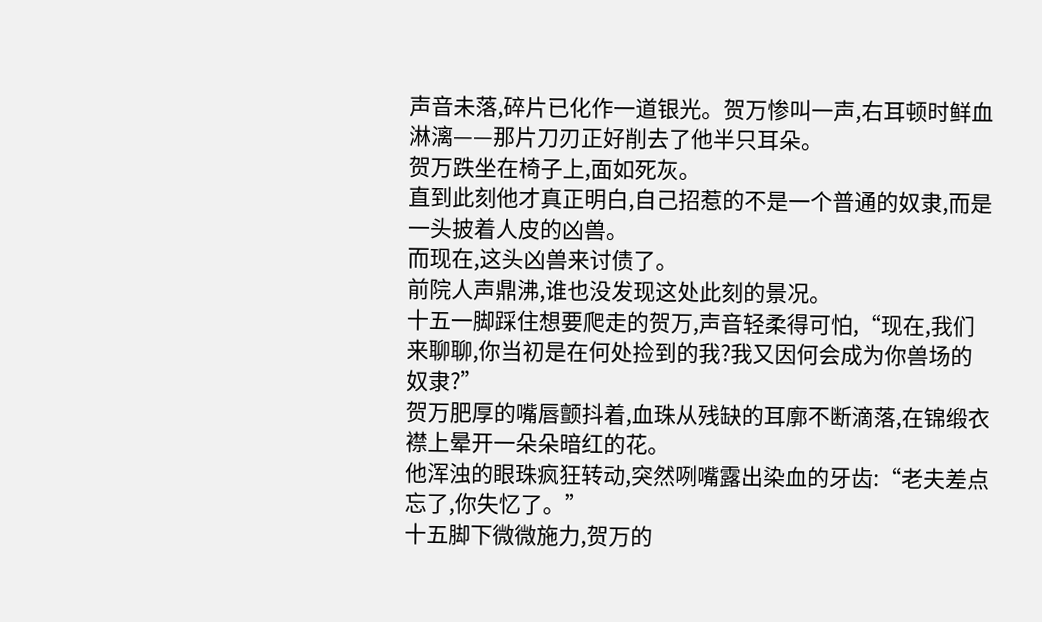声音未落,碎片已化作一道银光。贺万惨叫一声,右耳顿时鲜血淋漓——那片刀刃正好削去了他半只耳朵。
贺万跌坐在椅子上,面如死灰。
直到此刻他才真正明白,自己招惹的不是一个普通的奴隶,而是一头披着人皮的凶兽。
而现在,这头凶兽来讨债了。
前院人声鼎沸,谁也没发现这处此刻的景况。
十五一脚踩住想要爬走的贺万,声音轻柔得可怕,“现在,我们来聊聊,你当初是在何处捡到的我?我又因何会成为你兽场的奴隶?”
贺万肥厚的嘴唇颤抖着,血珠从残缺的耳廓不断滴落,在锦缎衣襟上晕开一朵朵暗红的花。
他浑浊的眼珠疯狂转动,突然咧嘴露出染血的牙齿:“老夫差点忘了,你失忆了。”
十五脚下微微施力,贺万的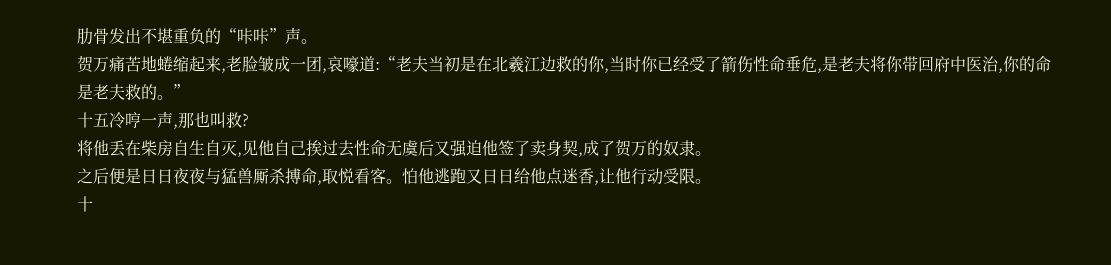肋骨发出不堪重负的“咔咔”声。
贺万痛苦地蜷缩起来,老脸皱成一团,哀嚎道:“老夫当初是在北羲江边救的你,当时你已经受了箭伤性命垂危,是老夫将你带回府中医治,你的命是老夫救的。”
十五冷哼一声,那也叫救?
将他丢在柴房自生自灭,见他自己挨过去性命无虞后又强迫他签了卖身契,成了贺万的奴隶。
之后便是日日夜夜与猛兽厮杀搏命,取悦看客。怕他逃跑又日日给他点迷香,让他行动受限。
十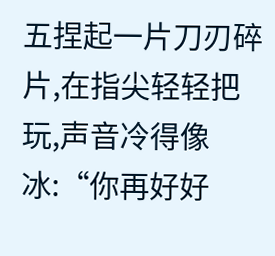五捏起一片刀刃碎片,在指尖轻轻把玩,声音冷得像冰:“你再好好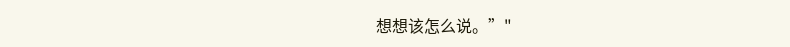想想该怎么说。”"